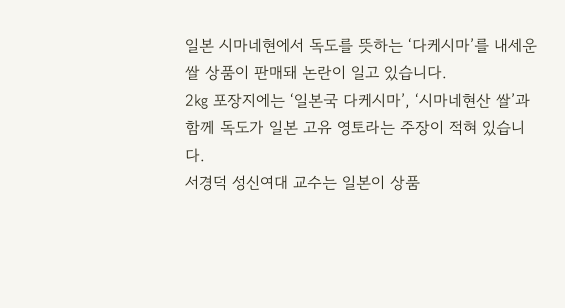일본 시마네현에서 독도를 뜻하는 ‘다케시마’를 내세운 쌀 상품이 판매돼 논란이 일고 있습니다.
2㎏ 포장지에는 ‘일본국 다케시마’, ‘시마네현산 쌀’과 함께 독도가 일본 고유 영토라는 주장이 적혀 있습니다.
서경덕 성신여대 교수는 일본이 상품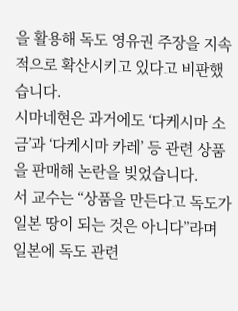을 활용해 독도 영유권 주장을 지속적으로 확산시키고 있다고 비판했습니다.
시마네현은 과거에도 ‘다케시마 소금’과 ‘다케시마 카레’ 등 관련 상품을 판매해 논란을 빚었습니다.
서 교수는 “상품을 만든다고 독도가 일본 땅이 되는 것은 아니다”라며 일본에 독도 관련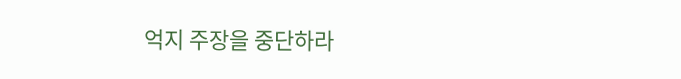억지 주장을 중단하라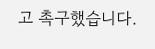고 촉구했습니다.